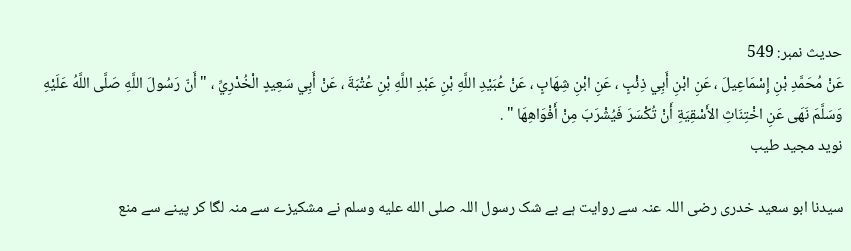حدیث نمبر: 549
عَنْ مُحَمَّدِ بْنِ إِسْمَاعِيلَ ، عَنِ ابْنِ أَبِي ذِئْبٍ ، عَنِ ابْنِ شِهَابٍ ، عَنْ عُبَيْدِ اللَّهِ بْنِ عَبْدِ اللَّهِ بْنِ عُتْبَةَ ، عَنْ أَبِي سَعِيدٍ الْخُدْرِيِّ ، " أَنّ رَسُولَ اللَّهِ صَلَّى اللَّهُ عَلَيْهِ وَسَلَّمَ نَهَى عَنِ اخْتِنَاثِ الأَسْقِيَةِ أَنْ تُكْسَرَ فَيُشْرَبَ مِنْ أَفْوَاهِهَا " .
نوید مجید طیب

سیدنا ابو سعید خدری رضی اللہ عنہ سے روایت ہے بے شک رسول اللہ صلى الله عليه وسلم نے مشکیزے سے منہ لگا کر پینے سے منع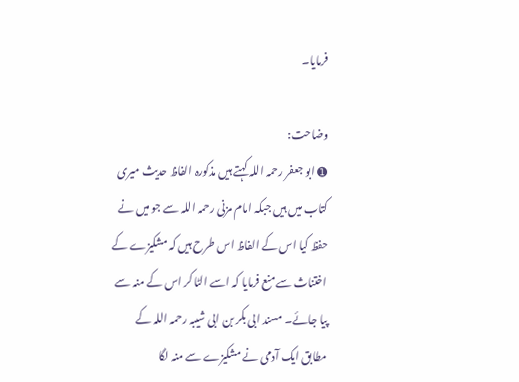فرمایا۔

وضاحت:
➊ ابو جعفر رحمہ اللہ کہتے ہیں مذکورہ الفاظ حدیث میری کتاب میں ہیں جبکہ امام مزنی رحمہ اللہ سے جو میں نے حفظ کیا اس کے الفاظ اس طرح ہیں کہ مشکیزے کے اختناث سے منع فرمایا کہ اسے الٹا کر اس کے منہ سے پیا جائے۔ مسند ابی بکر بن ابی شیبہ رحمہ اللہ کے مطابق ایک آدمی نے مشکیزے سے منہ لگا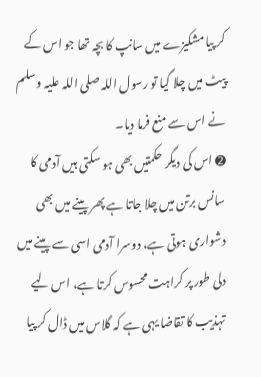کر پیا مشکیزے میں سانپ کا بچہ تھا جو اس کے پیٹ میں چلا گیا تو رسول اللہ صلی اللہ علیہ وسلم نے اس سے منع فرما دیا۔
➋ اس کی دیگر حکمتیں بھی ہو سکتی ہیں آدمی کا سانس برتن میں چلا جاتا ہے پھر پینے میں بھی دشواری ہوتی ہے، دوسرا آدمی اسی سے پینے میں دلی طور پر کراہت محسوس کرتا ہے، اس لیے تہذیب کا تقاضا یہی ہے کہ گلاس میں ڈال کر پیا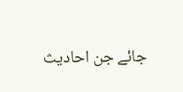جائے جن احادیث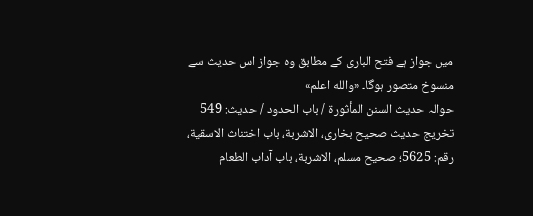میں جواز ہے فتح الباری کے مطابق وہ جواز اس حدیث سے منسوخ متصور ہوگا۔ «والله اعلم»
حوالہ حدیث السنن المأثورة / باب الحدود / حدیث: 549
تخریج حدیث صحیح بخاری، الاشربة، باب اختناث الاسقية، رقم: 5625؛ صحیح مسلم، الاشربة، باب آداب الطعام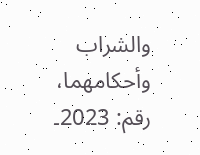والشراب وأحكامهما، رقم: 2023۔